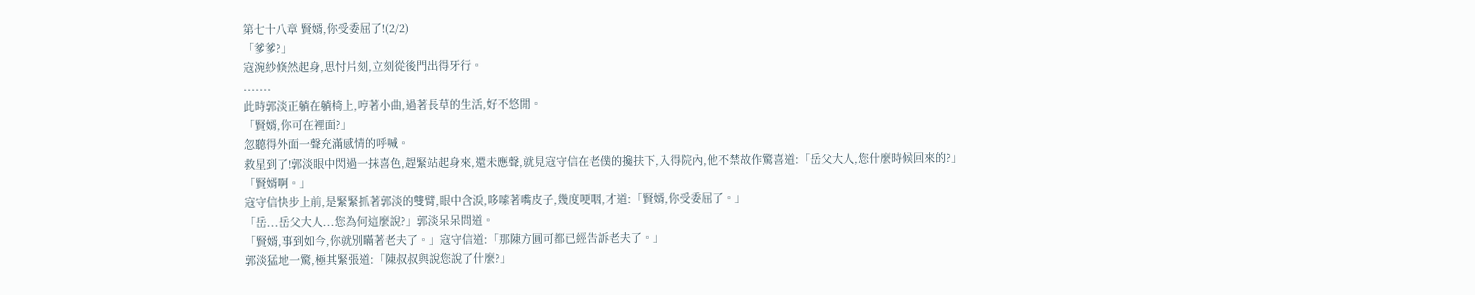第七十八章 賢婿,你受委屈了!(2/2)
「爹爹?」
寇涴紗倏然起身,思忖片刻,立刻從後門出得牙行。
.......
此時郭淡正躺在躺椅上,哼著小曲,過著長草的生活,好不悠閒。
「賢婿,你可在裡面?」
忽聽得外面一聲充滿感情的呼喊。
救星到了!郭淡眼中閃過一抹喜色,趕緊站起身來,還未應聲,就見寇守信在老僕的攙扶下,入得院內,他不禁故作驚喜道:「岳父大人,您什麼時候回來的?」
「賢婿啊。」
寇守信快步上前,是緊緊抓著郭淡的雙臂,眼中含淚,哆嗦著嘴皮子,幾度哽咽,才道:「賢婿,你受委屈了。」
「岳...岳父大人...您為何這麼說?」郭淡呆呆問道。
「賢婿,事到如今,你就別瞞著老夫了。」寇守信道:「那陳方圓可都已經告訴老夫了。」
郭淡猛地一驚,極其緊張道:「陳叔叔與說您說了什麼?」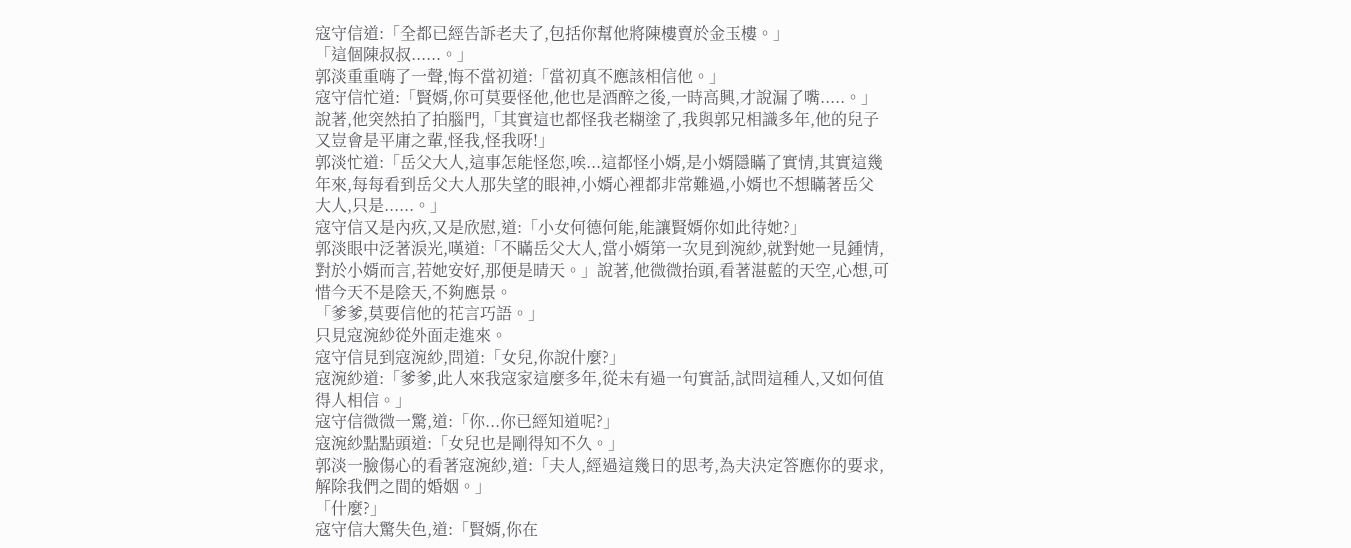寇守信道:「全都已經告訴老夫了,包括你幫他將陳樓賣於金玉樓。」
「這個陳叔叔......。」
郭淡重重嗨了一聲,悔不當初道:「當初真不應該相信他。」
寇守信忙道:「賢婿,你可莫要怪他,他也是酒醉之後,一時高興,才說漏了嘴.....。」說著,他突然拍了拍腦門,「其實這也都怪我老糊塗了,我與郭兄相識多年,他的兒子又豈會是平庸之輩,怪我,怪我呀!」
郭淡忙道:「岳父大人,這事怎能怪您,唉...這都怪小婿,是小婿隱瞞了實情,其實這幾年來,每每看到岳父大人那失望的眼神,小婿心裡都非常難過,小婿也不想瞞著岳父大人,只是......。」
寇守信又是內疚,又是欣慰,道:「小女何德何能,能讓賢婿你如此待她?」
郭淡眼中泛著淚光,嘆道:「不瞞岳父大人,當小婿第一次見到涴紗,就對她一見鍾情,對於小婿而言,若她安好,那便是晴天。」說著,他微微抬頭,看著湛藍的天空,心想,可惜今天不是陰天,不夠應景。
「爹爹,莫要信他的花言巧語。」
只見寇涴紗從外面走進來。
寇守信見到寇涴紗,問道:「女兒,你說什麼?」
寇涴紗道:「爹爹,此人來我寇家這麼多年,從未有過一句實話,試問這種人,又如何值得人相信。」
寇守信微微一驚,道:「你...你已經知道呢?」
寇涴紗點點頭道:「女兒也是剛得知不久。」
郭淡一臉傷心的看著寇涴紗,道:「夫人,經過這幾日的思考,為夫決定答應你的要求,解除我們之間的婚姻。」
「什麼?」
寇守信大驚失色,道:「賢婿,你在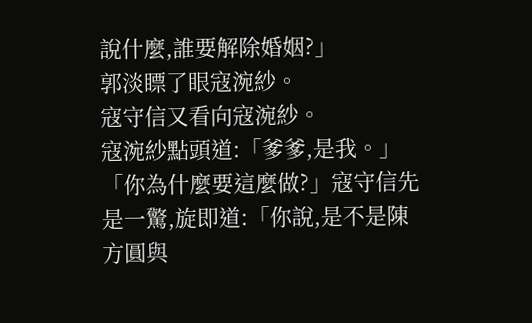說什麼,誰要解除婚姻?」
郭淡瞟了眼寇涴紗。
寇守信又看向寇涴紗。
寇涴紗點頭道:「爹爹,是我。」
「你為什麼要這麼做?」寇守信先是一驚,旋即道:「你說,是不是陳方圓與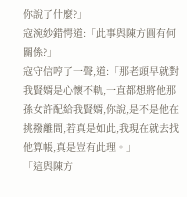你說了什麼?」
寇涴紗錯愕道:「此事與陳方圓有何關係?」
寇守信哼了一聲,道:「那老頭早就對我賢婿是心懷不軌,一直都想將他那孫女許配給我賢婿,你說,是不是他在挑撥離間,若真是如此,我現在就去找他算帳,真是豈有此理。」
「這與陳方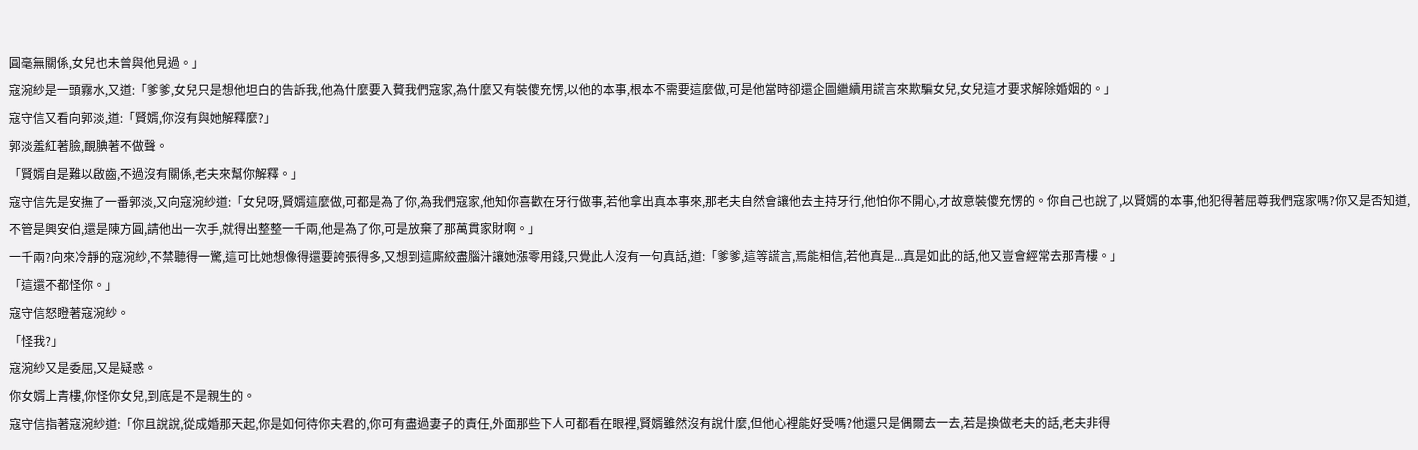圓毫無關係,女兒也未曾與他見過。」
寇涴紗是一頭霧水,又道:「爹爹,女兒只是想他坦白的告訴我,他為什麼要入贅我們寇家,為什麼又有裝傻充愣,以他的本事,根本不需要這麼做,可是他當時卻還企圖繼續用謊言來欺騙女兒,女兒這才要求解除婚姻的。」
寇守信又看向郭淡,道:「賢婿,你沒有與她解釋麼?」
郭淡羞紅著臉,靦腆著不做聲。
「賢婿自是難以啟齒,不過沒有關係,老夫來幫你解釋。」
寇守信先是安撫了一番郭淡,又向寇涴紗道:「女兒呀,賢婿這麼做,可都是為了你,為我們寇家,他知你喜歡在牙行做事,若他拿出真本事來,那老夫自然會讓他去主持牙行,他怕你不開心,才故意裝傻充愣的。你自己也說了,以賢婿的本事,他犯得著屈尊我們寇家嗎?你又是否知道,不管是興安伯,還是陳方圓,請他出一次手,就得出整整一千兩,他是為了你,可是放棄了那萬貫家財啊。」
一千兩?向來冷靜的寇涴紗,不禁聽得一驚,這可比她想像得還要誇張得多,又想到這廝絞盡腦汁讓她漲零用錢,只覺此人沒有一句真話,道:「爹爹,這等謊言,焉能相信,若他真是...真是如此的話,他又豈會經常去那青樓。」
「這還不都怪你。」
寇守信怒瞪著寇涴紗。
「怪我?」
寇涴紗又是委屈,又是疑惑。
你女婿上青樓,你怪你女兒,到底是不是親生的。
寇守信指著寇涴紗道:「你且說說,從成婚那天起,你是如何待你夫君的,你可有盡過妻子的責任,外面那些下人可都看在眼裡,賢婿雖然沒有說什麼,但他心裡能好受嗎?他還只是偶爾去一去,若是換做老夫的話,老夫非得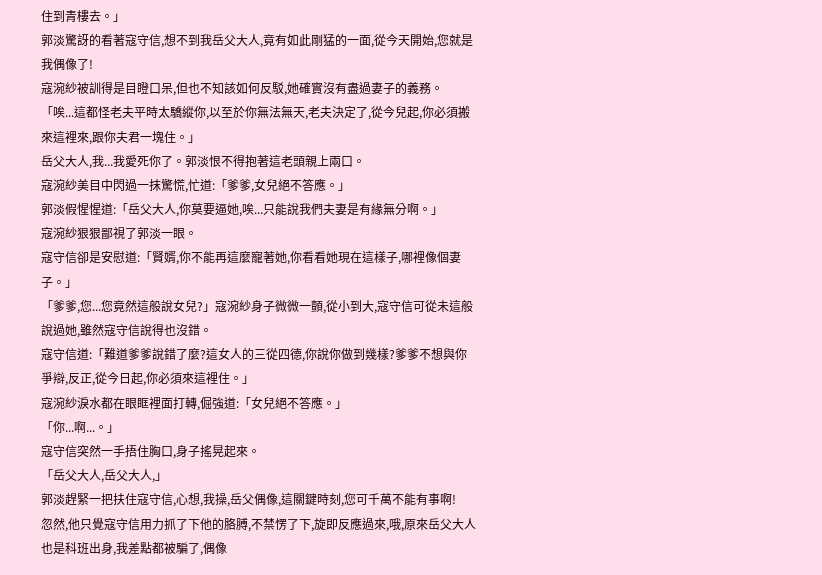住到青樓去。」
郭淡驚訝的看著寇守信,想不到我岳父大人,竟有如此剛猛的一面,從今天開始,您就是我偶像了!
寇涴紗被訓得是目瞪口呆,但也不知該如何反駁,她確實沒有盡過妻子的義務。
「唉...這都怪老夫平時太驕縱你,以至於你無法無天,老夫決定了,從今兒起,你必須搬來這裡來,跟你夫君一塊住。」
岳父大人,我...我愛死你了。郭淡恨不得抱著這老頭親上兩口。
寇涴紗美目中閃過一抹驚慌,忙道:「爹爹,女兒絕不答應。」
郭淡假惺惺道:「岳父大人,你莫要逼她,唉...只能說我們夫妻是有緣無分啊。」
寇涴紗狠狠鄙視了郭淡一眼。
寇守信卻是安慰道:「賢婿,你不能再這麼寵著她,你看看她現在這樣子,哪裡像個妻子。」
「爹爹,您...您竟然這般說女兒?」寇涴紗身子微微一顫,從小到大,寇守信可從未這般說過她,雖然寇守信說得也沒錯。
寇守信道:「難道爹爹說錯了麼?這女人的三從四德,你說你做到幾樣?爹爹不想與你爭辯,反正,從今日起,你必須來這裡住。」
寇涴紗淚水都在眼眶裡面打轉,倔強道:「女兒絕不答應。」
「你...啊...。」
寇守信突然一手捂住胸口,身子搖晃起來。
「岳父大人,岳父大人,」
郭淡趕緊一把扶住寇守信,心想,我操,岳父偶像,這關鍵時刻,您可千萬不能有事啊!
忽然,他只覺寇守信用力抓了下他的胳膊,不禁愣了下,旋即反應過來,哦,原來岳父大人也是科班出身,我差點都被騙了,偶像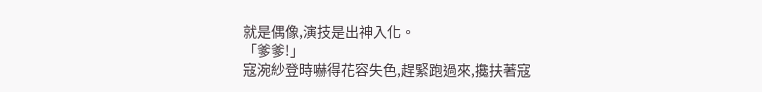就是偶像,演技是出神入化。
「爹爹!」
寇涴紗登時嚇得花容失色,趕緊跑過來,攙扶著寇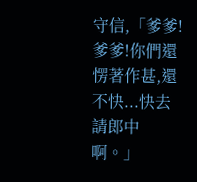守信,「爹爹!爹爹!你們還愣著作甚,還不快...快去請郎中啊。」